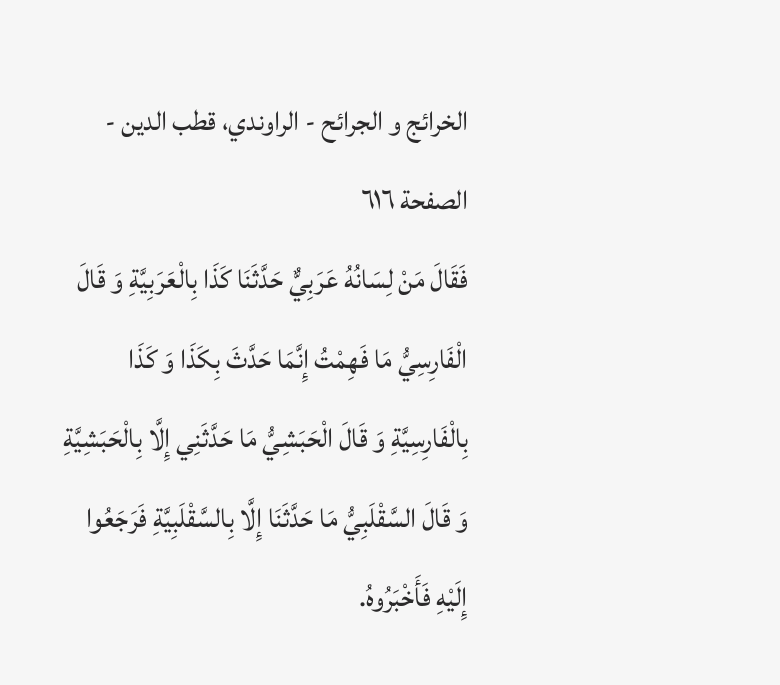الخرائج و الجرائح - الراوندي، قطب الدين - الصفحة ٦١٦
فَقَالَ مَنْ لِسَانُهُ عَرَبِيٌّ حَدَّثَنَا كَذَا بِالْعَرَبِيَّةِ وَ قَالَ الْفَارِسِيُّ مَا فَهِمْتُ إِنَّمَا حَدَّثَ بِكَذَا وَ كَذَا بِالْفَارِسِيَّةِ وَ قَالَ الْحَبَشِيُّ مَا حَدَّثَنِي إِلَّا بِالْحَبَشِيَّةِ وَ قَالَ السَّقْلَبِيُّ مَا حَدَّثَنَا إِلَّا بِالسَّقْلَبِيَّةِ فَرَجَعُوا إِلَيْهِ فَأَخْبَرُوهُ.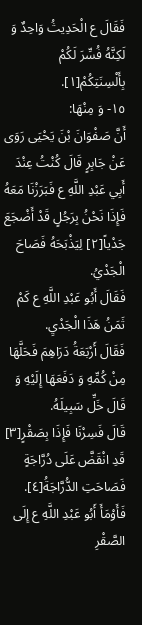فَقَالَ ع الْحَدِيثُ وَاحِدٌ وَ لَكِنَّهُ فُسِّرَ لَكُمْ بِأَلْسِنَتِكُمْ[١].
١٥- وَ مِنْهَا:
أَنَّ صَفْوَانَ بْنَ يَحْيَى رَوَى عَنْ جَابِرٍ قَالَ كُنْتُ عِنْدَ أَبِي عَبْدِ اللَّهِ ع فَبَرَزْنَا مَعَهُ فَإِذَا نَحْنُ بِرَجُلٍ قَدْ أَضْجَعَ جَدْياً[٢] لِيَذْبَحَهُ فَصَاحَ الْجَدْيُ.
فَقَالَ أَبُو عَبْدِ اللَّهِ ع كَمْ ثَمَنُ هَذَا الْجَدْيِ.
فَقَالَ أَرْبَعَةُ دَرَاهِمَ فَحَلَّهَا مِنْ كُمِّهِ وَ دَفَعَهَا إِلَيْهِ وَ قَالَ خَلِّ سَبِيلَهُ.
قَالَ فَسِرْنَا فَإِذَا بِصَقْرٍ[٣] قَدِ انْقَضَّ عَلَى دُرَّاجَةٍ فَصَاحَتِ الدُّرَّاجَةُ[٤].
فَأَوْمَأَ أَبُو عَبْدِ اللَّهِ ع إِلَى الصَّقْرِ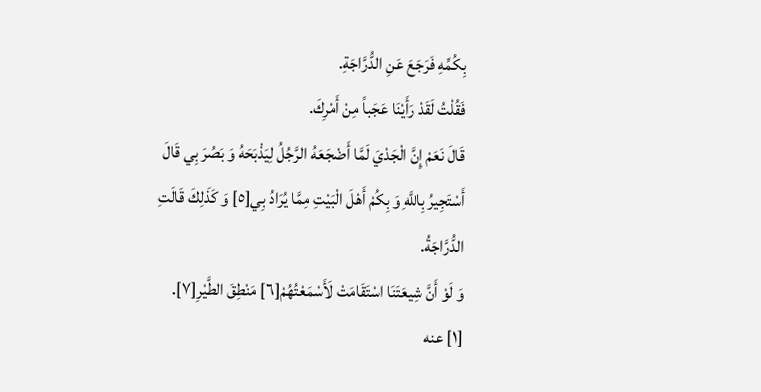بِكُمِّهِ فَرَجَعَ عَنِ الدُّرَّاجَةِ.
فَقُلْتُ لَقَدْ رَأَيْنَا عَجَباً مِنْ أَمْرِكَ.
قَالَ نَعَمْ إِنَّ الْجَدْيَ لَمَّا أَضْجَعَهُ الرَّجُلُ لِيَذْبَحَهُ وَ بَصُرَ بِي قَالَ أَسْتَجِيرُ بِاللَّهِ وَ بِكُمْ أَهْلَ الْبَيْتِ مِمَّا يُرَادُ بِي[٥] وَ كَذَلِكَ قَالَتِ الدُّرَّاجَةُ.
وَ لَوْ أَنَّ شِيعَتَنَا اسْتَقَامَتْ لَأَسْمَعْتُهُمْ[٦] مَنْطِقَ الطَّيْرِ[٧].
[١] عنه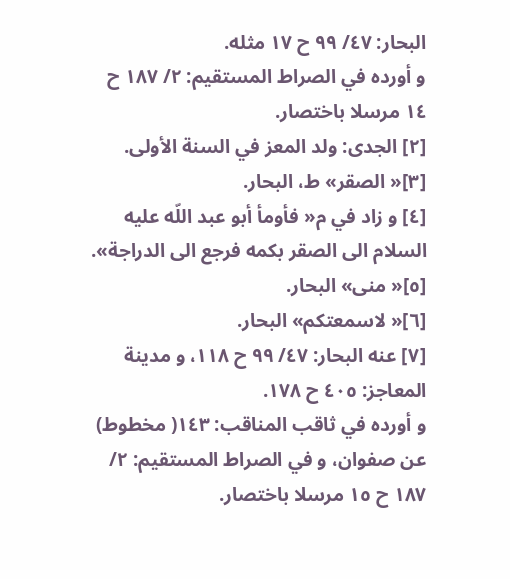البحار: ٤٧/ ٩٩ ح ١٧ مثله.
و أورده في الصراط المستقيم: ٢/ ١٨٧ ح ١٤ مرسلا باختصار.
[٢] الجدى: ولد المعز في السنة الأولى.
[٣]« الصقر» ط، البحار.
[٤] و زاد في م« فأومأ أبو عبد اللّه عليه السلام الى الصقر بكمه فرجع الى الدراجة».
[٥]« منى» البحار.
[٦]« لاسمعتكم» البحار.
[٧] عنه البحار: ٤٧/ ٩٩ ح ١١٨، و مدينة المعاجز: ٤٠٥ ح ١٧٨.
و أورده في ثاقب المناقب: ١٤٣( مخطوط) عن صفوان، و في الصراط المستقيم: ٢/ ١٨٧ ح ١٥ مرسلا باختصار.